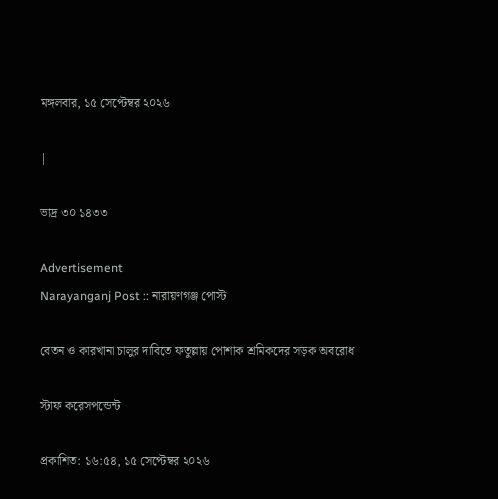মঙ্গলবার, ১৫ সেপ্টেম্বর ২০২৬

|

ভাদ্র ৩০ ১৪৩৩

Advertisement
Narayanganj Post :: নারায়ণগঞ্জ পোস্ট

বেতন ও কারখানা চালুর দাবিতে ফতুল্লায় পোশাক শ্রমিকদের সড়ক অবরোধ

স্টাফ করেসপন্ডেন্ট

প্রকাশিত: ১৬:৫৪, ১৫ সেপ্টেম্বর ২০২৬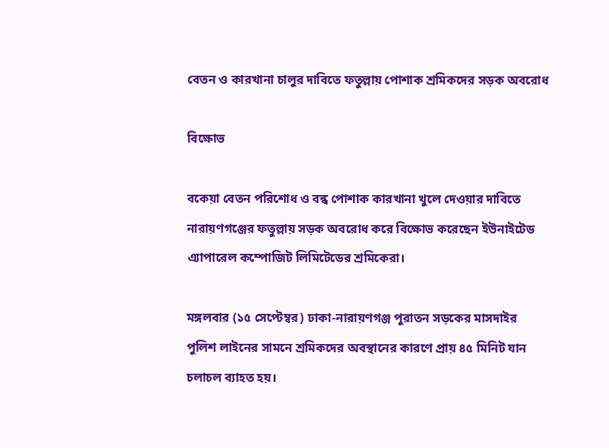বেতন ও কারখানা চালুর দাবিতে ফতুল্লায় পোশাক শ্রমিকদের সড়ক অবরোধ

বিক্ষোভ

বকেয়া বেতন পরিশোধ ও বন্ধ পোশাক কারখানা খুলে দেওয়ার দাবিতে নারায়ণগঞ্জের ফতুল্লায় সড়ক অবরোধ করে বিক্ষোভ করেছেন ইউনাইটেড এ্যাপারেল কম্পোজিট লিমিটেডের শ্রমিকেরা।

মঙ্গলবার (১৫ সেপ্টেম্বর) ঢাকা-নারায়ণগঞ্জ পুরাতন সড়কের মাসদাইর পুলিশ লাইনের সামনে শ্রমিকদের অবস্থানের কারণে প্রায় ৪৫ মিনিট যান চলাচল ব্যাহত হয়।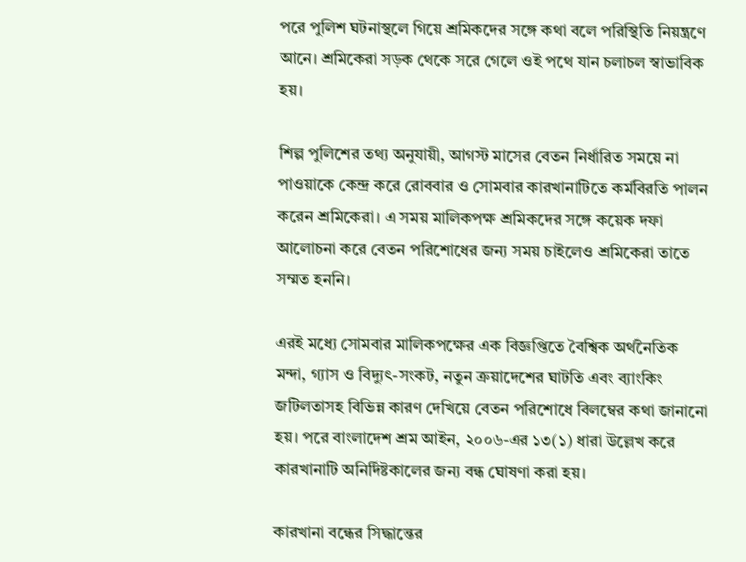পরে পুলিশ ঘটনাস্থলে গিয়ে শ্রমিকদের সঙ্গে কথা বলে পরিস্থিতি নিয়ন্ত্রণে আনে। শ্রমিকেরা সড়ক থেকে সরে গেলে ওই পথে যান চলাচল স্বাভাবিক হয়।

শিল্প পুলিশের তথ্য অনুযায়ী, আগস্ট মাসের বেতন নির্ধারিত সময়ে না পাওয়াকে কেন্দ্র করে রোববার ও সোমবার কারখানাটিতে কর্মবিরতি পালন করেন শ্রমিকেরা। এ সময় মালিকপক্ষ শ্রমিকদের সঙ্গে কয়েক দফা আলোচনা করে বেতন পরিশোধের জন্য সময় চাইলেও শ্রমিকেরা তাতে সম্মত হননি।

এরই মধ্যে সোমবার মালিকপক্ষের এক বিজ্ঞপ্তিতে বৈশ্বিক অর্থনৈতিক মন্দা, গ্যাস ও বিদ্যুৎ-সংকট, নতুন ক্রয়াদেশের ঘাটতি এবং ব্যাংকিং জটিলতাসহ বিভিন্ন কারণ দেখিয়ে বেতন পরিশোধে বিলম্বের কথা জানানো হয়। পরে বাংলাদেশ শ্রম আইন, ২০০৬-এর ১৩(১) ধারা উল্লেখ করে কারখানাটি অনির্দিষ্টকালের জন্য বন্ধ ঘোষণা করা হয়।

কারখানা বন্ধের সিদ্ধান্তের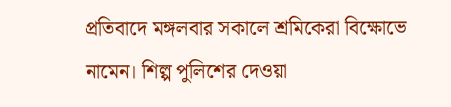প্রতিবাদে মঙ্গলবার সকালে শ্রমিকেরা বিক্ষোভে নামেন। শিল্প পুলিশের দেওয়া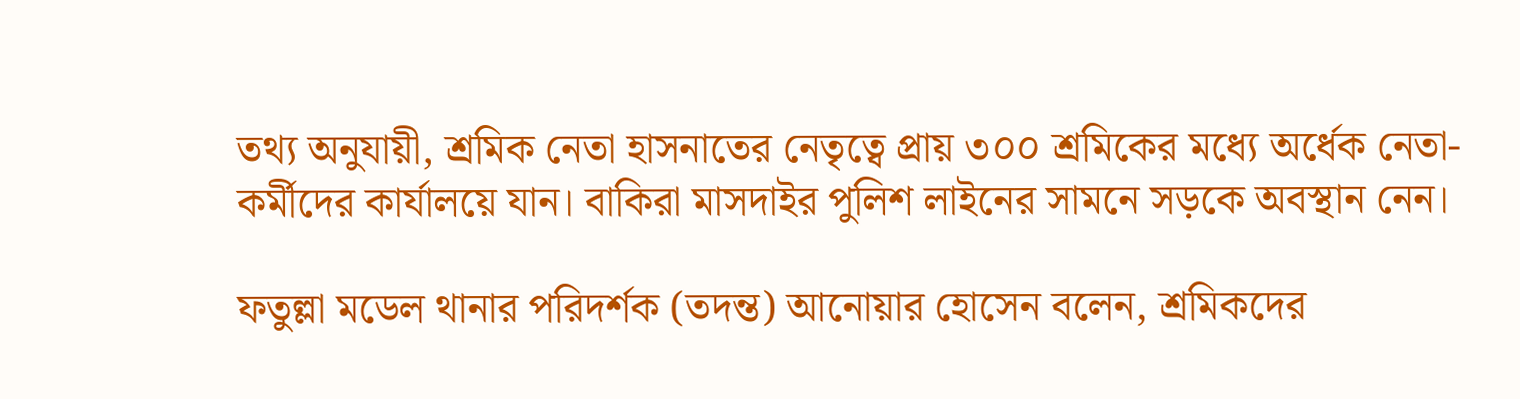তথ্য অনুযায়ী, শ্রমিক নেতা হাসনাতের নেতৃত্বে প্রায় ৩০০ শ্রমিকের মধ্যে অর্ধেক নেতা-কর্মীদের কার্যালয়ে যান। বাকিরা মাসদাইর পুলিশ লাইনের সামনে সড়কে অবস্থান নেন।

ফতুল্লা মডেল থানার পরিদর্শক (তদন্ত) আনোয়ার হোসেন বলেন, শ্রমিকদের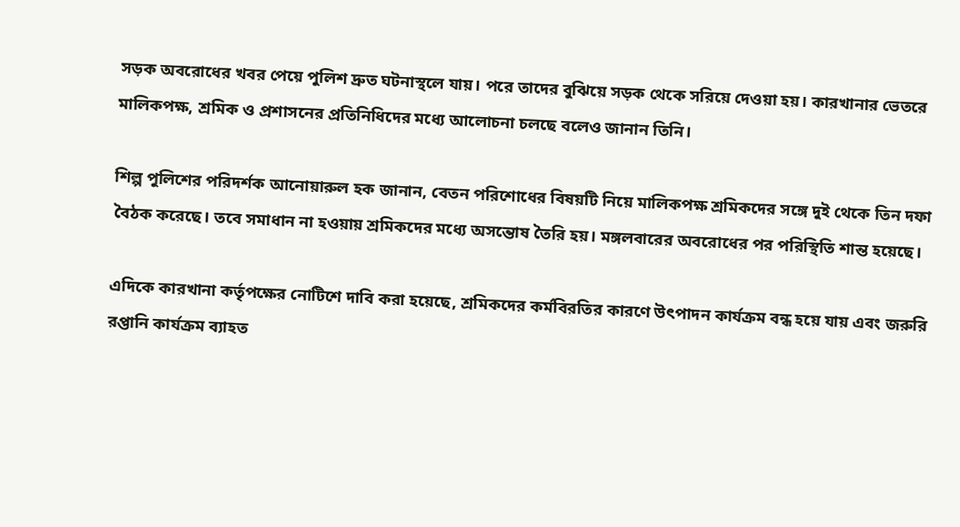সড়ক অবরোধের খবর পেয়ে পুলিশ দ্রুত ঘটনাস্থলে যায়। পরে তাদের বুঝিয়ে সড়ক থেকে সরিয়ে দেওয়া হয়। কারখানার ভেতরে মালিকপক্ষ, শ্রমিক ও প্রশাসনের প্রতিনিধিদের মধ্যে আলোচনা চলছে বলেও জানান তিনি।

শিল্প পুলিশের পরিদর্শক আনোয়ারুল হক জানান, বেতন পরিশোধের বিষয়টি নিয়ে মালিকপক্ষ শ্রমিকদের সঙ্গে দুই থেকে তিন দফা বৈঠক করেছে। তবে সমাধান না হওয়ায় শ্রমিকদের মধ্যে অসন্তোষ তৈরি হয়। মঙ্গলবারের অবরোধের পর পরিস্থিতি শান্ত হয়েছে।

এদিকে কারখানা কর্তৃপক্ষের নোটিশে দাবি করা হয়েছে, শ্রমিকদের কর্মবিরতির কারণে উৎপাদন কার্যক্রম বন্ধ হয়ে যায় এবং জরুরি রপ্তানি কার্যক্রম ব্যাহত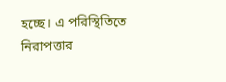হচ্ছে। এ পরিস্থিতিতে নিরাপত্তার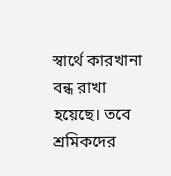স্বার্থে কারখানা বন্ধ রাখা হয়েছে। তবে শ্রমিকদের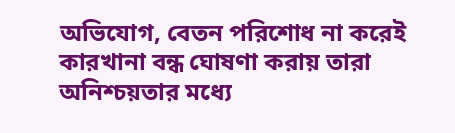অভিযোগ, বেতন পরিশোধ না করেই কারখানা বন্ধ ঘোষণা করায় তারা অনিশ্চয়তার মধ্যে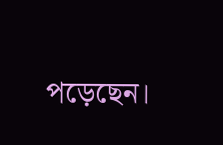পড়েছেন।